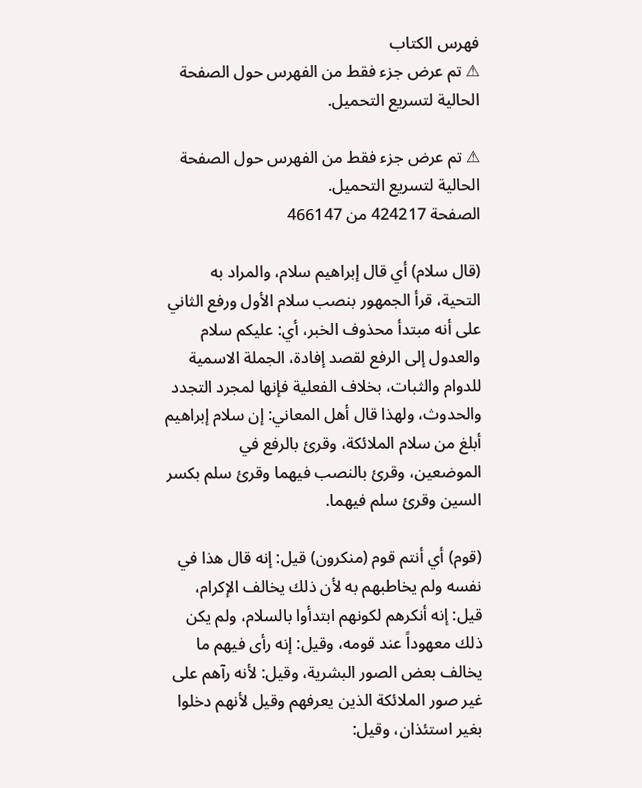فهرس الكتاب
⚠ تم عرض جزء فقط من الفهرس حول الصفحة الحالية لتسريع التحميل.

⚠ تم عرض جزء فقط من الفهرس حول الصفحة الحالية لتسريع التحميل.
الصفحة 424217 من 466147

(قال سلام) أي قال إبراهيم سلام، والمراد به التحية، قرأ الجمهور بنصب سلام الأول ورفع الثاني على أنه مبتدأ محذوف الخبر، أي: عليكم سلام والعدول إلى الرفع لقصد إفادة، الجملة الاسمية للدوام والثبات، بخلاف الفعلية فإنها لمجرد التجدد والحدوث، ولهذا قال أهل المعاني: إن سلام إبراهيم أبلغ من سلام الملائكة، وقرئ بالرفع في الموضعين، وقرئ بالنصب فيهما وقرئ سلم بكسر السين وقرئ سلم فيهما.

(قوم) أي أنتم قوم (منكرون) قيل: إنه قال هذا في نفسه ولم يخاطبهم به لأن ذلك يخالف الإكرام، قيل: إنه أنكرهم لكونهم ابتدأوا بالسلام، ولم يكن ذلك معهوداً عند قومه، وقيل: إنه رأى فيهم ما يخالف بعض الصور البشرية، وقيل: لأنه رآهم على غير صور الملائكة الذين يعرفهم وقيل لأنهم دخلوا بغير استئذان، وقيل: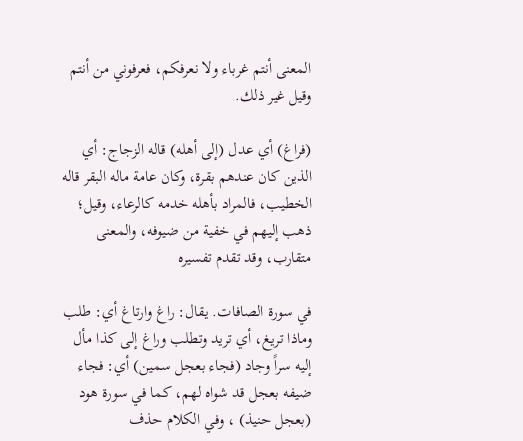المعنى أنتم غرباء ولا نعرفكم، فعرفوني من أنتم وقيل غير ذلك.

(فراغ) أي عدل (إلى أهله) قاله الزجاج: أي الذين كان عندهم بقرة، وكان عامة ماله البقر قاله الخطيب، فالمراد بأهله خدمه كالرعاء، وقيل؛ ذهب إليهم في خفية من ضيوفه، والمعنى متقارب، وقد تقدم تفسيره

في سورة الصافات. يقال: راغ وارتاغ أي: طلب وماذا تريغ، أي تريد وتطلب وراغ إلى كذا مأل إليه سراً وجاد (فجاء بعجل سمين) أي: فجاء ضيفه بعجل قد شواه لهم، كما في سورة هود (بعجل حنيذ) ، وفي الكلام حذف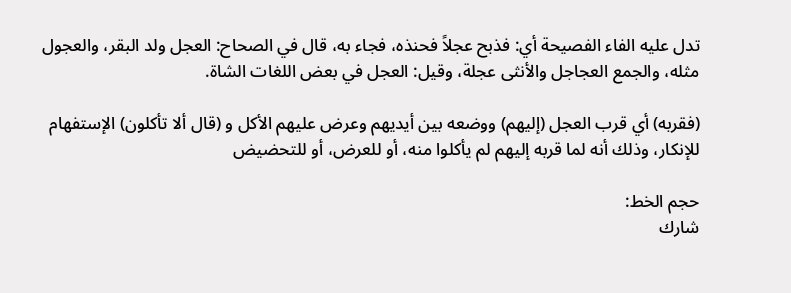تدل عليه الفاء الفصيحة أي: فذبح عجلاً فحنذه، فجاء به، قال في الصحاح: العجل ولد البقر، والعجول مثله، والجمع العجاجل والأنثى عجلة، وقيل: العجل في بعض اللغات الشاة.

(فقربه) أي قرب العجل (إليهم) ووضعه بين أيديهم وعرض عليهم الأكل و (قال ألا تأكلون) الإستفهام للإنكار، وذلك أنه لما قربه إليهم لم يأكلوا منه، أو للعرض، أو للتحضيض

حجم الخط:
شارك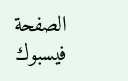الصفحة
فيسبوك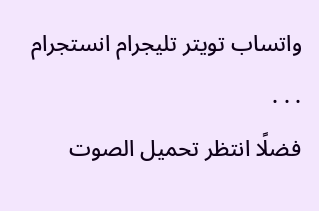واتساب تويتر تليجرام انستجرام
. . .
فضلًا انتظر تحميل الصوت